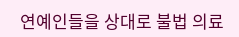연예인들을 상대로 불법 의료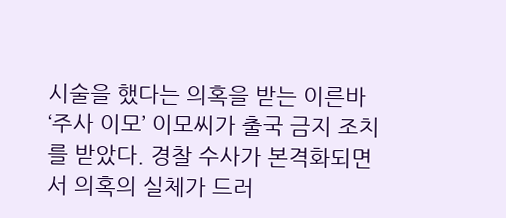시술을 했다는 의혹을 받는 이른바 ‘주사 이모’ 이모씨가 출국 금지 조치를 받았다. 경찰 수사가 본격화되면서 의혹의 실체가 드러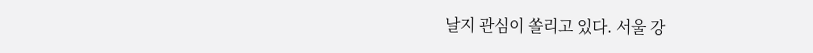날지 관심이 쏠리고 있다. 서울 강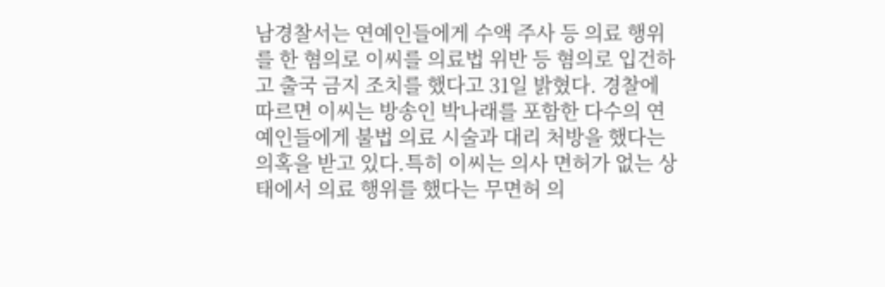남경찰서는 연예인들에게 수액 주사 등 의료 행위를 한 혐의로 이씨를 의료법 위반 등 혐의로 입건하고 출국 금지 조치를 했다고 31일 밝혔다. 경찰에 따르면 이씨는 방송인 박나래를 포함한 다수의 연예인들에게 불법 의료 시술과 대리 처방을 했다는 의혹을 받고 있다.특히 이씨는 의사 면허가 없는 상태에서 의료 행위를 했다는 무면허 의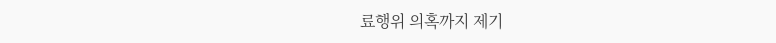료행위 의혹까지 제기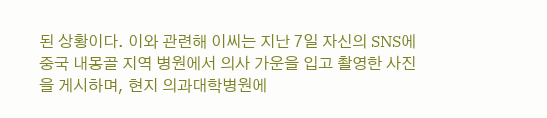된 상황이다. 이와 관련해 이씨는 지난 7일 자신의 SNS에 중국 내몽골 지역 병원에서 의사 가운을 입고 촬영한 사진을 게시하며, 현지 의과대학병원에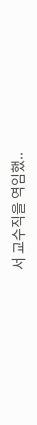서 교수직을 역임했..